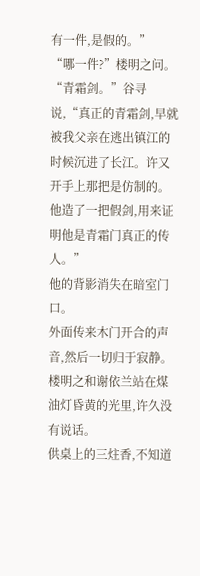有一件,是假的。”
“哪一件?”楼明之问。
“青霜剑。”谷寻说,“真正的青霜剑,早就被我父亲在逃出镇江的时候沉进了长江。许又开手上那把是仿制的。他造了一把假剑,用来证明他是青霜门真正的传人。”
他的背影消失在暗室门口。
外面传来木门开合的声音,然后一切归于寂静。
楼明之和谢依兰站在煤油灯昏黄的光里,许久没有说话。
供桌上的三炷香,不知道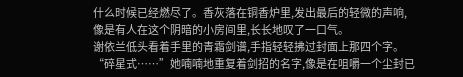什么时候已经燃尽了。香灰落在铜香炉里,发出最后的轻微的声响,像是有人在这个阴暗的小房间里,长长地叹了一口气。
谢依兰低头看着手里的青霜剑谱,手指轻轻拂过封面上那四个字。
“碎星式……”她喃喃地重复着剑招的名字,像是在咀嚼一个尘封已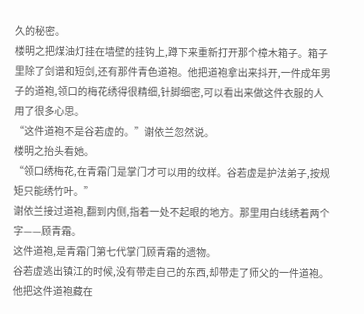久的秘密。
楼明之把煤油灯挂在墙壁的挂钩上,蹲下来重新打开那个樟木箱子。箱子里除了剑谱和短剑,还有那件青色道袍。他把道袍拿出来抖开,一件成年男子的道袍,领口的梅花绣得很精细,针脚细密,可以看出来做这件衣服的人用了很多心思。
“这件道袍不是谷若虚的。”谢依兰忽然说。
楼明之抬头看她。
“领口绣梅花,在青霜门是掌门才可以用的纹样。谷若虚是护法弟子,按规矩只能绣竹叶。”
谢依兰接过道袍,翻到内侧,指着一处不起眼的地方。那里用白线绣着两个字——顾青霜。
这件道袍,是青霜门第七代掌门顾青霜的遗物。
谷若虚逃出镇江的时候,没有带走自己的东西,却带走了师父的一件道袍。他把这件道袍藏在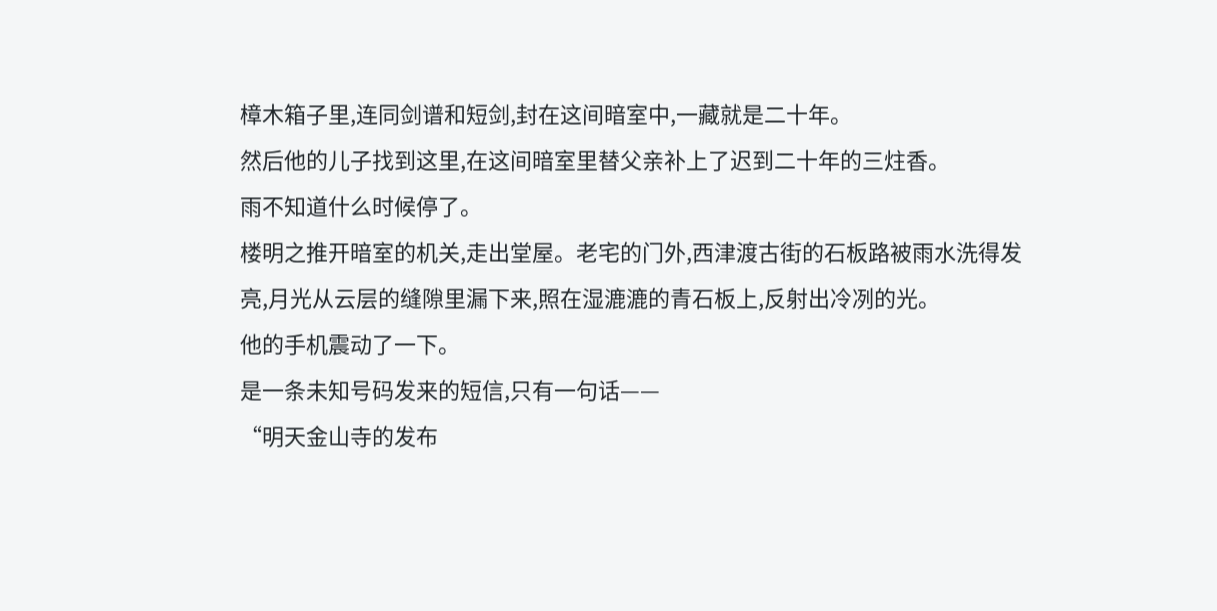樟木箱子里,连同剑谱和短剑,封在这间暗室中,一藏就是二十年。
然后他的儿子找到这里,在这间暗室里替父亲补上了迟到二十年的三炷香。
雨不知道什么时候停了。
楼明之推开暗室的机关,走出堂屋。老宅的门外,西津渡古街的石板路被雨水洗得发亮,月光从云层的缝隙里漏下来,照在湿漉漉的青石板上,反射出冷冽的光。
他的手机震动了一下。
是一条未知号码发来的短信,只有一句话——
“明天金山寺的发布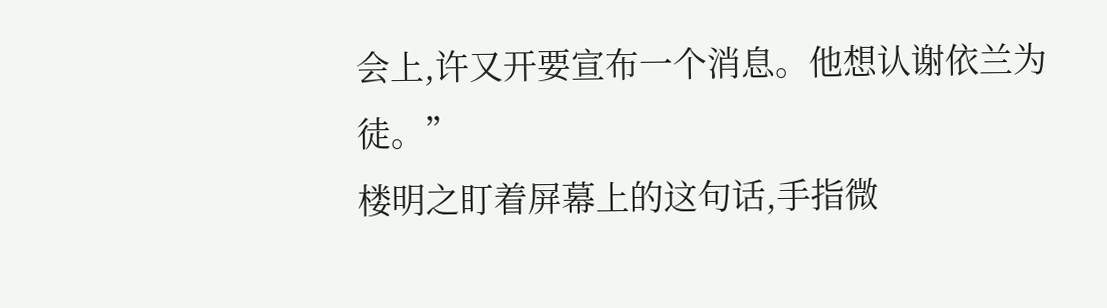会上,许又开要宣布一个消息。他想认谢依兰为徒。”
楼明之盯着屏幕上的这句话,手指微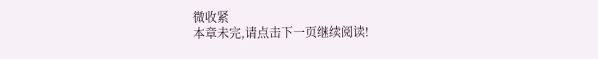微收紧
本章未完,请点击下一页继续阅读!